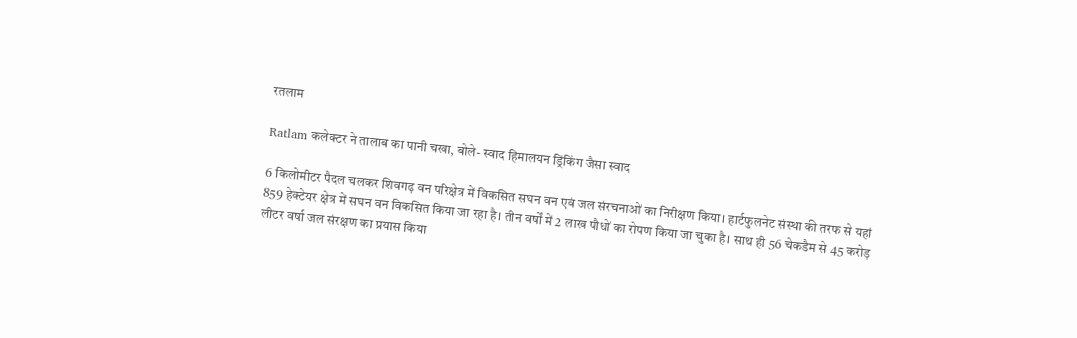रतलाम

Ratlam कलेक्टर ने तालाब का पानी चखा, बोले- स्वाद हिमालयन ड्रिंकिंग जैसा स्वाद

6 किलोमीटर पैदल चलकर शिवगढ़ वन परिक्षेत्र में विकसित सघन वन एवं जल संरचनाओं का निरीक्षण किया। हार्टफुलनेट संस्था की तरफ से यहां 859 हेक्टेयर क्षेत्र में सघन वन विकसित किया जा रहा है। तीन वर्षों में 2 लाख पौधों का रोपण किया जा चुका है। साथ ही 56 चेकडैम से 45 करोड़ लीटर वर्षा जल संरक्षण का प्रयास किया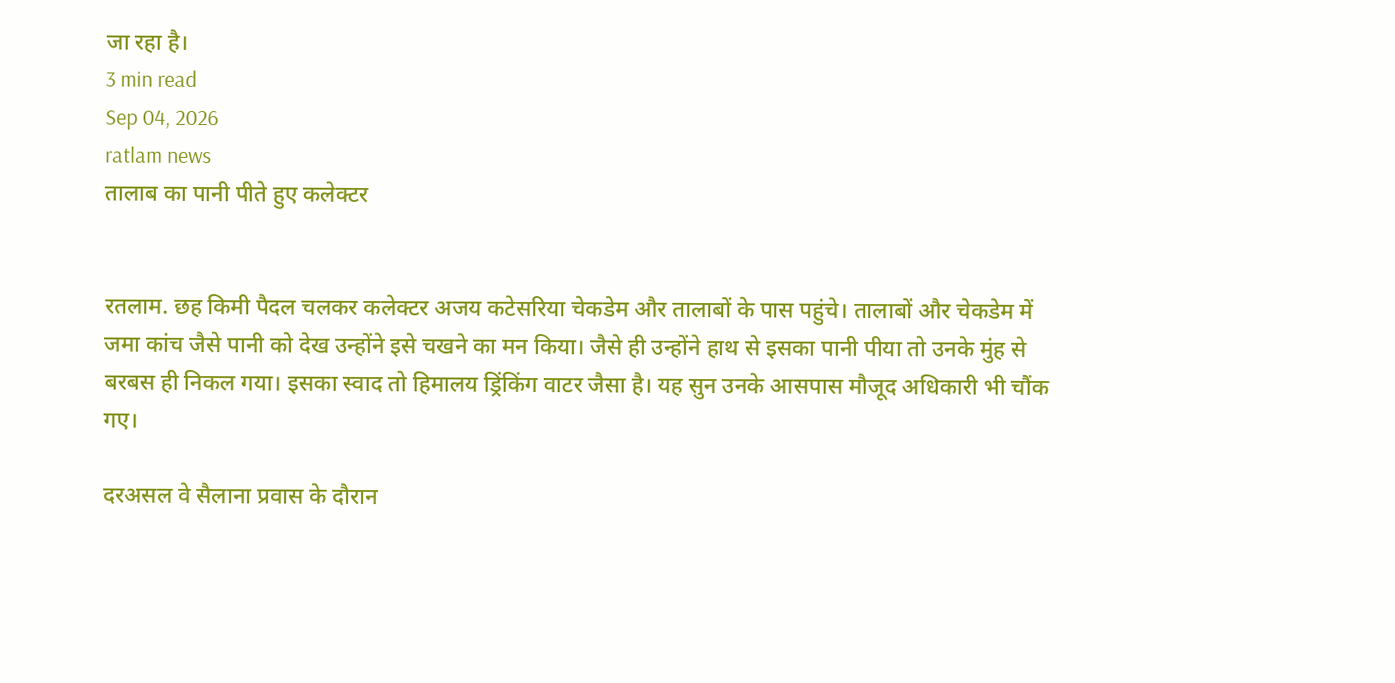जा रहा है।
3 min read
Sep 04, 2026
ratlam news
तालाब का पानी पीते हुए कलेक्टर


रतलाम. छह किमी पैदल चलकर कलेक्टर अजय कटेसरिया चेकडेम और तालाबों के पास पहुंचे। तालाबों और चेकडेम में जमा कांच जैसे पानी को देख उन्होंने इसे चखने का मन किया। जैसे ही उन्होंने हाथ से इसका पानी पीया तो उनके मुंह से बरबस ही निकल गया। इसका स्वाद तो हिमालय ड्रिंकिंग वाटर जैसा है। यह सुन उनके आसपास मौजूद अधिकारी भी चौंक गए।

दरअसल वे सैलाना प्रवास के दौरान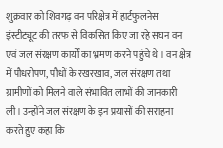शुक्रवार को शिवगढ़ वन परिक्षेत्र में हार्टफुलनेस इंस्टीट्यूट की तरफ से विकसित किए जा रहे सघन वन एवं जल संरक्षण कार्यों का भ्रमण करने पहुंचे थे। वन क्षेत्र में पौधरोपण, पौधों के रखरखाव, जल संरक्षण तथा ग्रामीणों को मिलने वाले संभावित लाभों की जानकारी ली। उन्होंने जल संरक्षण के इन प्रयासों की सराहना करते हुए कहा कि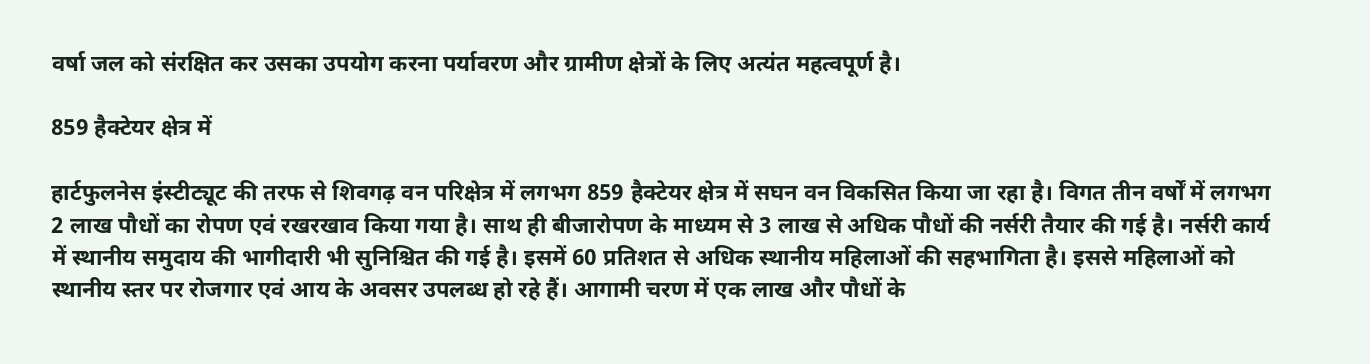वर्षा जल को संरक्षित कर उसका उपयोग करना पर्यावरण और ग्रामीण क्षेत्रों के लिए अत्यंत महत्वपूर्ण है।

859 हैक्टेयर क्षेत्र में

हार्टफुलनेस इंस्टीट्यूट की तरफ से शिवगढ़ वन परिक्षेत्र में लगभग 859 हैक्टेयर क्षेत्र में सघन वन विकसित किया जा रहा है। विगत तीन वर्षों में लगभग 2 लाख पौधों का रोपण एवं रखरखाव किया गया है। साथ ही बीजारोपण के माध्यम से 3 लाख से अधिक पौधों की नर्सरी तैयार की गई है। नर्सरी कार्य में स्थानीय समुदाय की भागीदारी भी सुनिश्चित की गई है। इसमें 60 प्रतिशत से अधिक स्थानीय महिलाओं की सहभागिता है। इससे महिलाओं को स्थानीय स्तर पर रोजगार एवं आय के अवसर उपलब्ध हो रहे हैं। आगामी चरण में एक लाख और पौधों के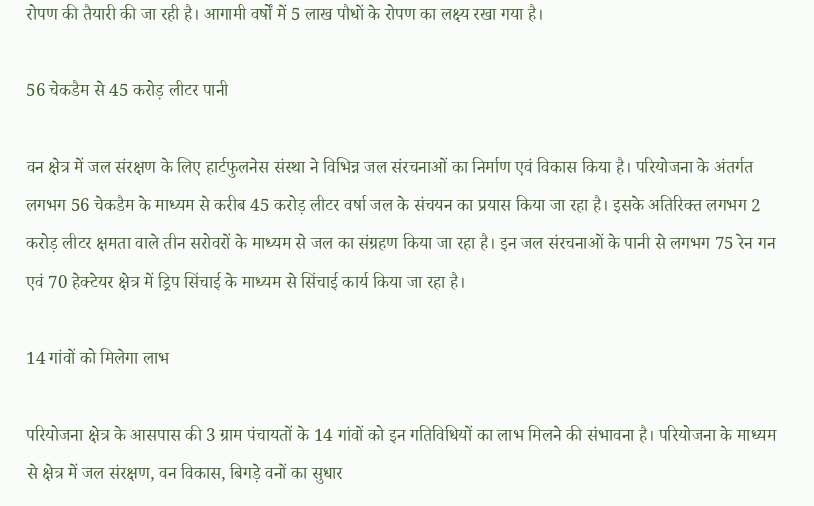रोपण की तैयारी की जा रही है। आगामी वर्षों में 5 लाख पौधों के रोपण का लक्ष्य रखा गया है।

56 चेकडैम से 45 करोड़ लीटर पानी

वन क्षेत्र में जल संरक्षण के लिए हार्टफुलनेस संस्था ने विभिन्न जल संरचनाओं का निर्माण एवं विकास किया है। परियोजना के अंतर्गत लगभग 56 चेकडैम के माध्यम से करीब 45 करोड़ लीटर वर्षा जल के संचयन का प्रयास किया जा रहा है। इसके अतिरिक्त लगभग 2 करोड़ लीटर क्षमता वाले तीन सरोवरों के माध्यम से जल का संग्रहण किया जा रहा है। इन जल संरचनाओं के पानी से लगभग 75 रेन गन एवं 70 हेक्टेयर क्षेत्र में ड्रिप सिंचाई के माध्यम से सिंचाई कार्य किया जा रहा है।

14 गांवों को मिलेगा लाभ

परियोजना क्षेत्र के आसपास की 3 ग्राम पंचायतों के 14 गांवों को इन गतिविधियों का लाभ मिलने की संभावना है। परियोजना के माध्यम से क्षेत्र में जल संरक्षण, वन विकास, बिगड़े वनों का सुधार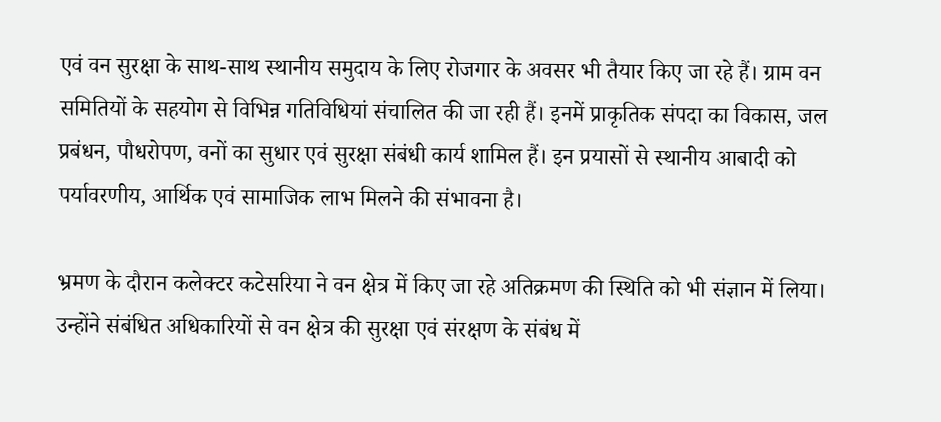एवं वन सुरक्षा के साथ-साथ स्थानीय समुदाय के लिए रोजगार के अवसर भी तैयार किए जा रहे हैं। ग्राम वन समितियों के सहयोग से विभिन्न गतिविधियां संचालित की जा रही हैं। इनमें प्राकृतिक संपदा का विकास, जल प्रबंधन, पौधरोपण, वनों का सुधार एवं सुरक्षा संबंधी कार्य शामिल हैं। इन प्रयासों से स्थानीय आबादी को पर्यावरणीय, आर्थिक एवं सामाजिक लाभ मिलने की संभावना है।

भ्रमण के दौरान कलेक्टर कटेसरिया ने वन क्षेत्र में किए जा रहे अतिक्रमण की स्थिति को भी संज्ञान में लिया। उन्होंने संबंधित अधिकारियों से वन क्षेत्र की सुरक्षा एवं संरक्षण के संबंध में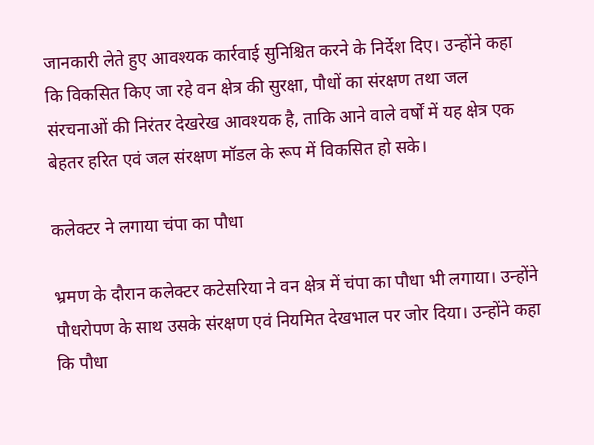जानकारी लेते हुए आवश्यक कार्रवाई सुनिश्चित करने के निर्देश दिए। उन्होंने कहा कि विकसित किए जा रहे वन क्षेत्र की सुरक्षा, पौधों का संरक्षण तथा जल संरचनाओं की निरंतर देखरेख आवश्यक है, ताकि आने वाले वर्षों में यह क्षेत्र एक बेहतर हरित एवं जल संरक्षण मॉडल के रूप में विकसित हो सके।

कलेक्टर ने लगाया चंपा का पौधा

भ्रमण के दौरान कलेक्टर कटेसरिया ने वन क्षेत्र में चंपा का पौधा भी लगाया। उन्होंने पौधरोपण के साथ उसके संरक्षण एवं नियमित देखभाल पर जोर दिया। उन्होंने कहा कि पौधा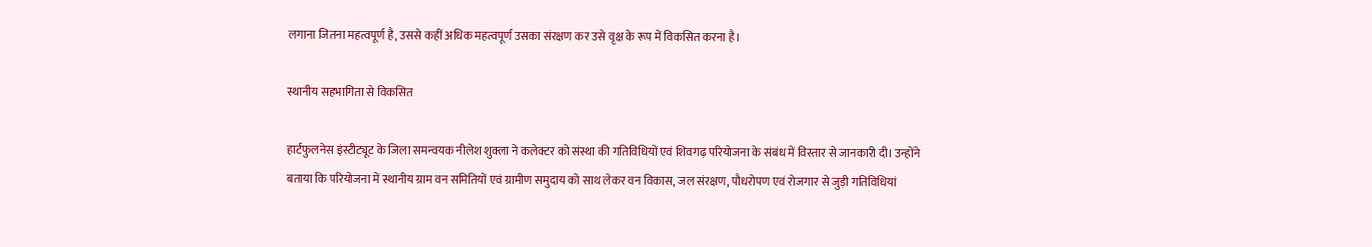लगाना जितना महत्वपूर्ण है, उससे कहीं अधिक महत्वपूर्ण उसका संरक्षण कर उसे वृक्ष के रूप में विकसित करना है।

स्थानीय सहभागिता से विकसित

हार्टफुलनेस इंस्टीट्यूट के जिला समन्वयक नीलेश शुक्ला ने कलेक्टर को संस्था की गतिविधियों एवं शिवगढ़ परियोजना के संबंध में विस्तार से जानकारी दी। उन्होंने बताया कि परियोजना में स्थानीय ग्राम वन समितियों एवं ग्रामीण समुदाय को साथ लेकर वन विकास, जल संरक्षण, पौधरोपण एवं रोजगार से जुड़ी गतिविधियां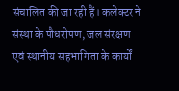संचालित की जा रही हैं। कलेक्टर ने संस्था के पौधरोपण, जल संरक्षण एवं स्थानीय सहभागिता के कार्यों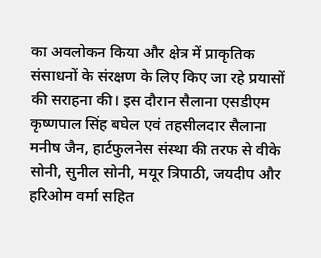का अवलोकन किया और क्षेत्र में प्राकृतिक संसाधनों के संरक्षण के लिए किए जा रहे प्रयासों की सराहना की। इस दौरान सैलाना एसडीएम कृष्णपाल सिंह बघेल एवं तहसीलदार सैलाना मनीष जैन, हार्टफुलनेस संस्था की तरफ से वीके सोनी, सुनील सोनी, मयूर त्रिपाठी, जयदीप और हरिओम वर्मा सहित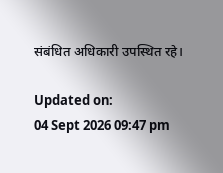संबंधित अधिकारी उपस्थित रहे।

Updated on:
04 Sept 2026 09:47 pm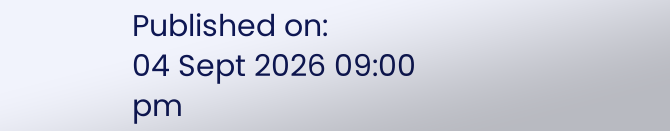Published on:
04 Sept 2026 09:00 pm